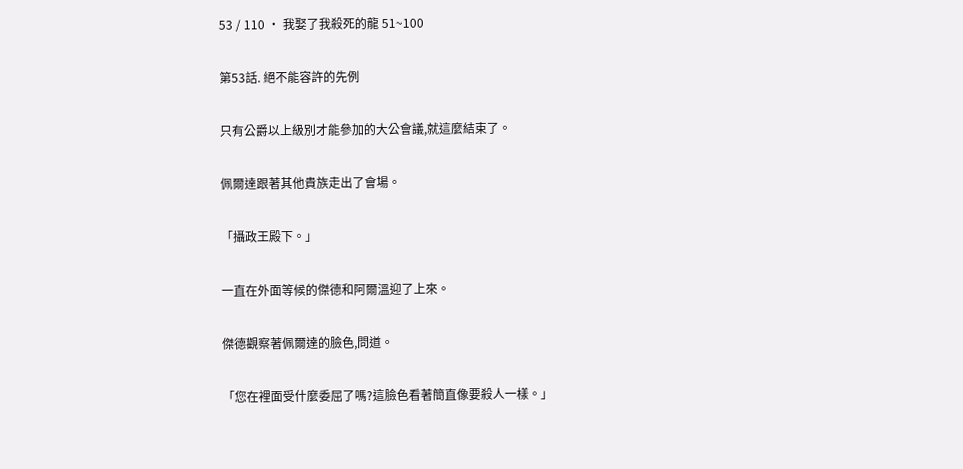53 / 110 · 我娶了我殺死的龍 51~100

第53話. 絕不能容許的先例

只有公爵以上級別才能參加的大公會議,就這麼結束了。

佩爾達跟著其他貴族走出了會場。

「攝政王殿下。」

一直在外面等候的傑德和阿爾溫迎了上來。

傑德觀察著佩爾達的臉色,問道。

「您在裡面受什麼委屈了嗎?這臉色看著簡直像要殺人一樣。」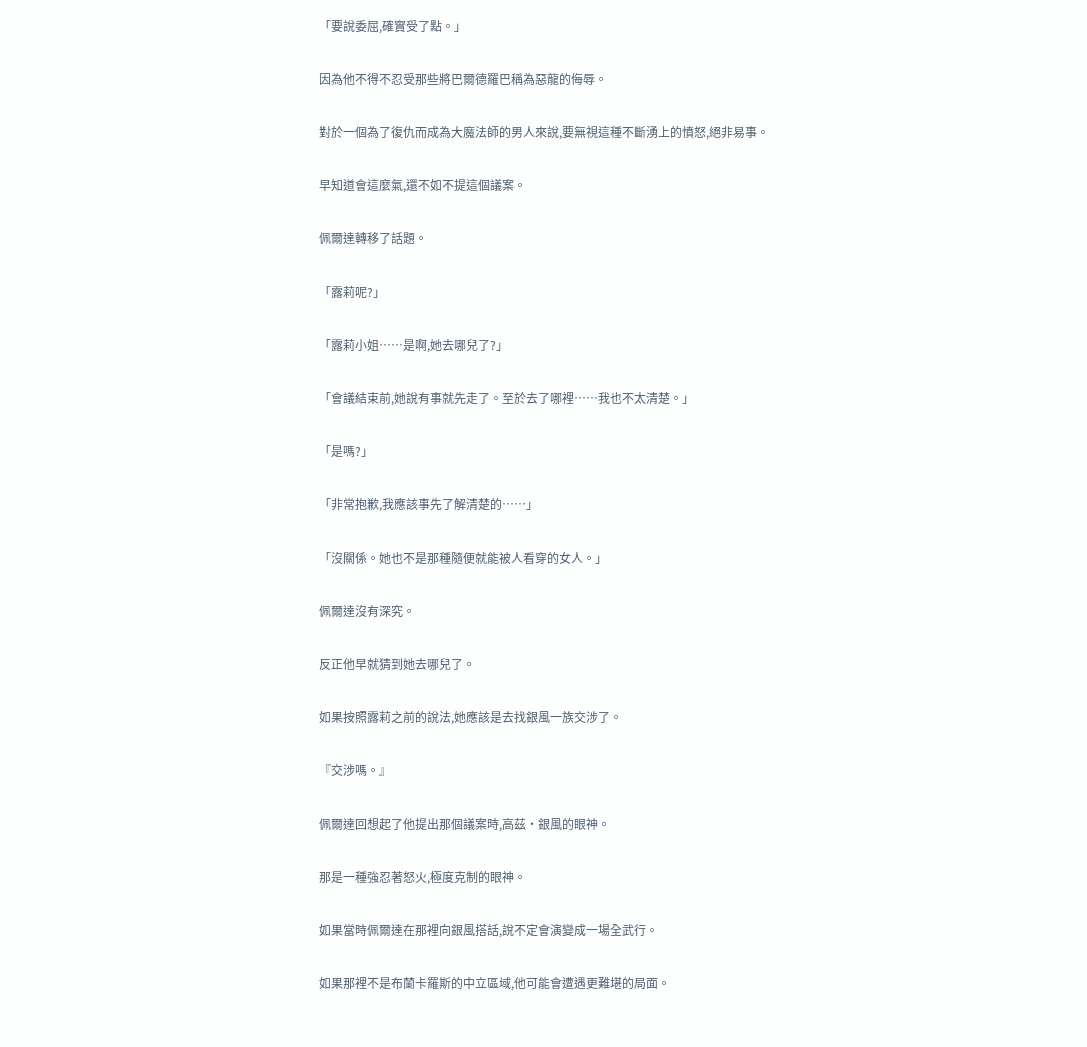「要說委屈,確實受了點。」

因為他不得不忍受那些將巴爾德羅巴稱為惡龍的侮辱。

對於一個為了復仇而成為大魔法師的男人來說,要無視這種不斷湧上的憤怒,絕非易事。

早知道會這麼氣,還不如不提這個議案。

佩爾達轉移了話題。

「露莉呢?」

「露莉小姐……是啊,她去哪兒了?」

「會議結束前,她說有事就先走了。至於去了哪裡……我也不太清楚。」

「是嗎?」

「非常抱歉,我應該事先了解清楚的……」

「沒關係。她也不是那種隨便就能被人看穿的女人。」

佩爾達沒有深究。

反正他早就猜到她去哪兒了。

如果按照露莉之前的說法,她應該是去找銀風一族交涉了。

『交涉嗎。』

佩爾達回想起了他提出那個議案時,高茲·銀風的眼神。

那是一種強忍著怒火,極度克制的眼神。

如果當時佩爾達在那裡向銀風搭話,說不定會演變成一場全武行。

如果那裡不是布蘭卡羅斯的中立區域,他可能會遭遇更難堪的局面。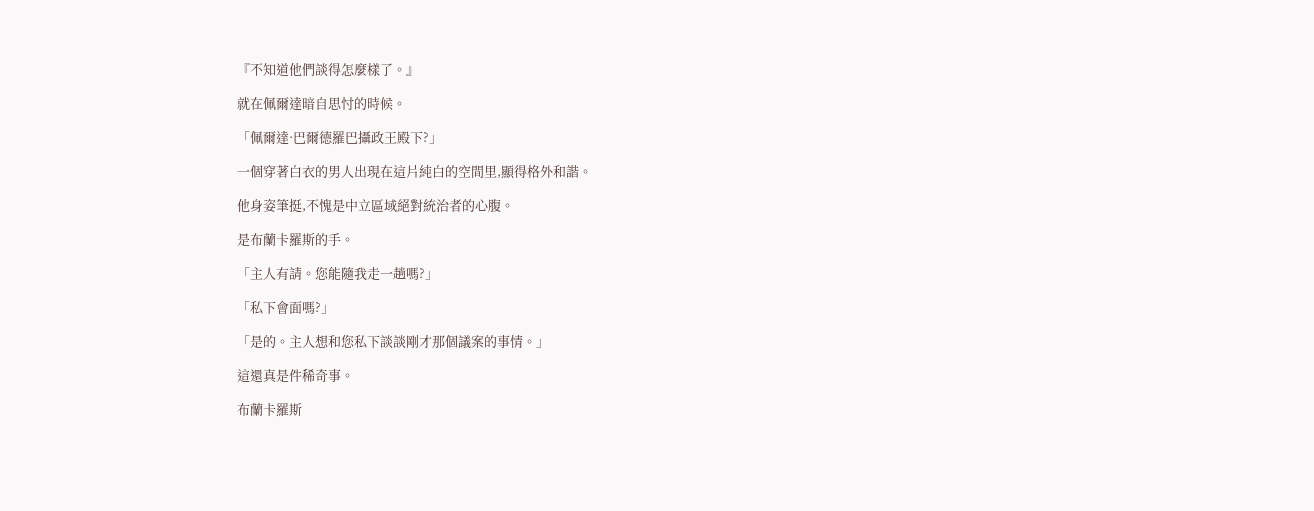『不知道他們談得怎麼樣了。』

就在佩爾達暗自思忖的時候。

「佩爾達·巴爾德羅巴攝政王殿下?」

一個穿著白衣的男人出現在這片純白的空間里,顯得格外和諧。

他身姿筆挺,不愧是中立區域絕對統治者的心腹。

是布蘭卡羅斯的手。

「主人有請。您能隨我走一趟嗎?」

「私下會面嗎?」

「是的。主人想和您私下談談剛才那個議案的事情。」

這還真是件稀奇事。

布蘭卡羅斯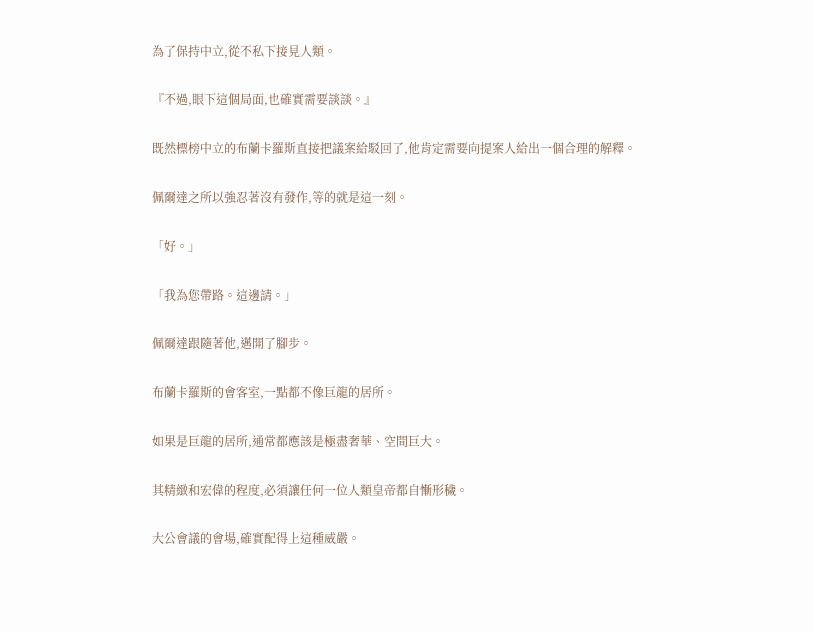為了保持中立,從不私下接見人類。

『不過,眼下這個局面,也確實需要談談。』

既然標榜中立的布蘭卡羅斯直接把議案給駁回了,他肯定需要向提案人給出一個合理的解釋。

佩爾達之所以強忍著沒有發作,等的就是這一刻。

「好。」

「我為您帶路。這邊請。」

佩爾達跟隨著他,邁開了腳步。

布蘭卡羅斯的會客室,一點都不像巨龍的居所。

如果是巨龍的居所,通常都應該是極盡奢華、空間巨大。

其精緻和宏偉的程度,必須讓任何一位人類皇帝都自慚形穢。

大公會議的會場,確實配得上這種威嚴。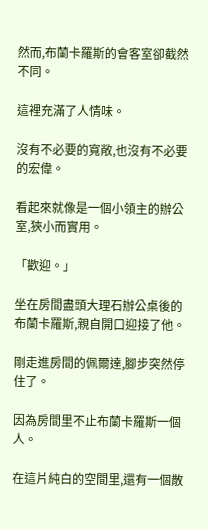然而,布蘭卡羅斯的會客室卻截然不同。

這裡充滿了人情味。

沒有不必要的寬敞,也沒有不必要的宏偉。

看起來就像是一個小領主的辦公室,狹小而實用。

「歡迎。」

坐在房間盡頭大理石辦公桌後的布蘭卡羅斯,親自開口迎接了他。

剛走進房間的佩爾達,腳步突然停住了。

因為房間里不止布蘭卡羅斯一個人。

在這片純白的空間里,還有一個散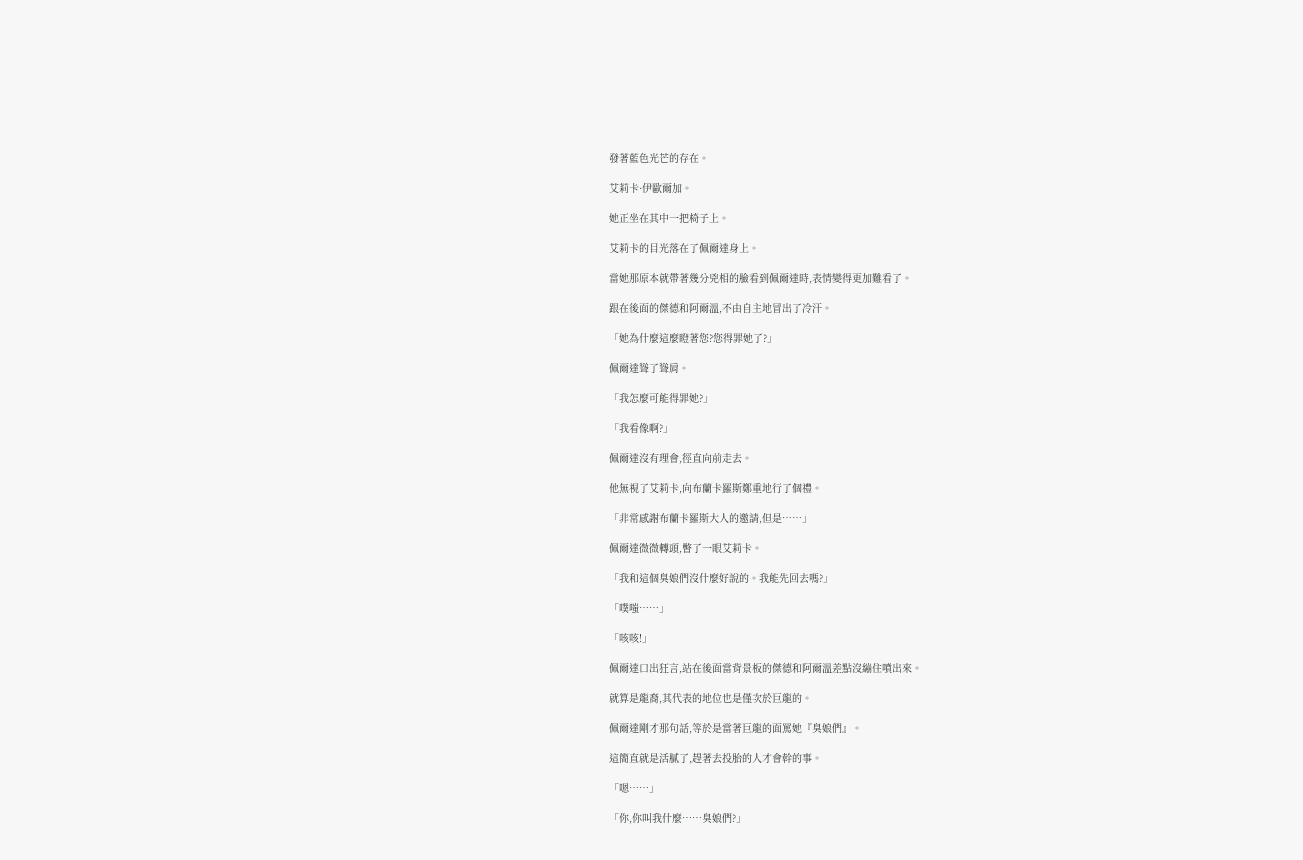發著藍色光芒的存在。

艾莉卡·伊歐爾加。

她正坐在其中一把椅子上。

艾莉卡的目光落在了佩爾達身上。

當她那原本就帶著幾分兇相的臉看到佩爾達時,表情變得更加難看了。

跟在後面的傑德和阿爾溫,不由自主地冒出了冷汗。

「她為什麼這麼瞪著您?您得罪她了?」

佩爾達聳了聳肩。

「我怎麼可能得罪她?」

「我看像啊?」

佩爾達沒有理會,徑直向前走去。

他無視了艾莉卡,向布蘭卡羅斯鄭重地行了個禮。

「非常感謝布蘭卡羅斯大人的邀請,但是……」

佩爾達微微轉頭,瞥了一眼艾莉卡。

「我和這個臭娘們沒什麼好說的。我能先回去嗎?」

「噗嗤……」

「咳咳!」

佩爾達口出狂言,站在後面當背景板的傑德和阿爾溫差點沒繃住噴出來。

就算是龍裔,其代表的地位也是僅次於巨龍的。

佩爾達剛才那句話,等於是當著巨龍的面罵她『臭娘們』。

這簡直就是活膩了,趕著去投胎的人才會幹的事。

「嗯……」

「你,你叫我什麼……臭娘們?」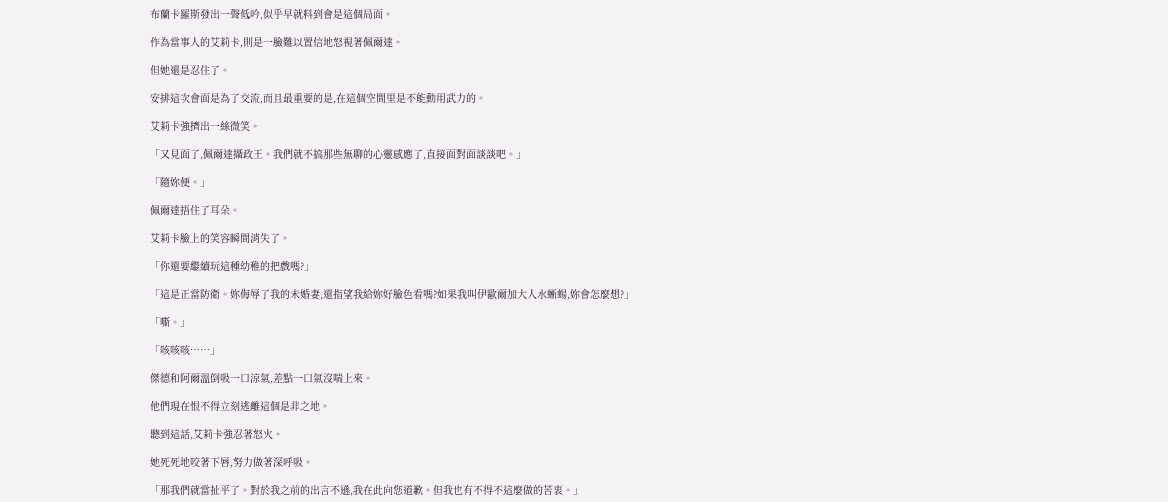布蘭卡羅斯發出一聲低吟,似乎早就料到會是這個局面。

作為當事人的艾莉卡,則是一臉難以置信地怒視著佩爾達。

但她還是忍住了。

安排這次會面是為了交流,而且最重要的是,在這個空間里是不能動用武力的。

艾莉卡強擠出一絲微笑。

「又見面了,佩爾達攝政王。我們就不搞那些無聊的心靈感應了,直接面對面談談吧。」

「隨妳便。」

佩爾達捂住了耳朵。

艾莉卡臉上的笑容瞬間消失了。

「你還要繼續玩這種幼稚的把戲嗎?」

「這是正當防衛。妳侮辱了我的未婚妻,還指望我給妳好臉色看嗎?如果我叫伊歐爾加大人水蜥蜴,妳會怎麼想?」

「嘶。」

「咳咳咳……」

傑德和阿爾溫倒吸一口涼氣,差點一口氣沒喘上來。

他們現在恨不得立刻逃離這個是非之地。

聽到這話,艾莉卡強忍著怒火。

她死死地咬著下唇,努力做著深呼吸。

「那我們就當扯平了。對於我之前的出言不遜,我在此向您道歉。但我也有不得不這麼做的苦衷。」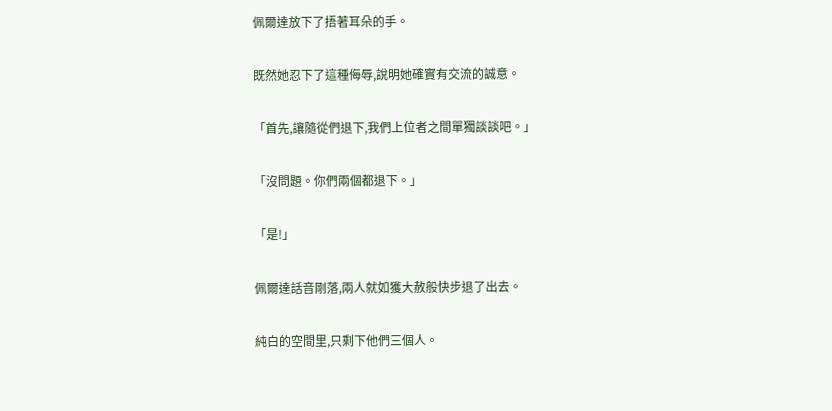佩爾達放下了捂著耳朵的手。

既然她忍下了這種侮辱,說明她確實有交流的誠意。

「首先,讓隨從們退下,我們上位者之間單獨談談吧。」

「沒問題。你們兩個都退下。」

「是!」

佩爾達話音剛落,兩人就如獲大赦般快步退了出去。

純白的空間里,只剩下他們三個人。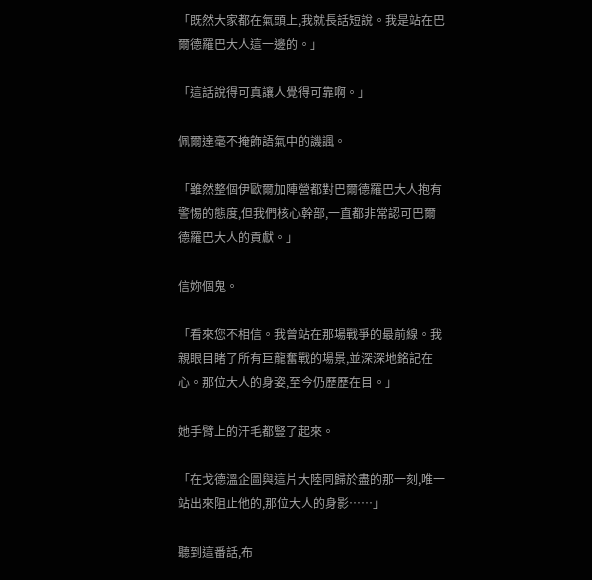「既然大家都在氣頭上,我就長話短說。我是站在巴爾德羅巴大人這一邊的。」

「這話說得可真讓人覺得可靠啊。」

佩爾達毫不掩飾語氣中的譏諷。

「雖然整個伊歐爾加陣營都對巴爾德羅巴大人抱有警惕的態度,但我們核心幹部,一直都非常認可巴爾德羅巴大人的貢獻。」

信妳個鬼。

「看來您不相信。我曾站在那場戰爭的最前線。我親眼目睹了所有巨龍奮戰的場景,並深深地銘記在心。那位大人的身姿,至今仍歷歷在目。」

她手臂上的汗毛都豎了起來。

「在戈德溫企圖與這片大陸同歸於盡的那一刻,唯一站出來阻止他的,那位大人的身影……」

聽到這番話,布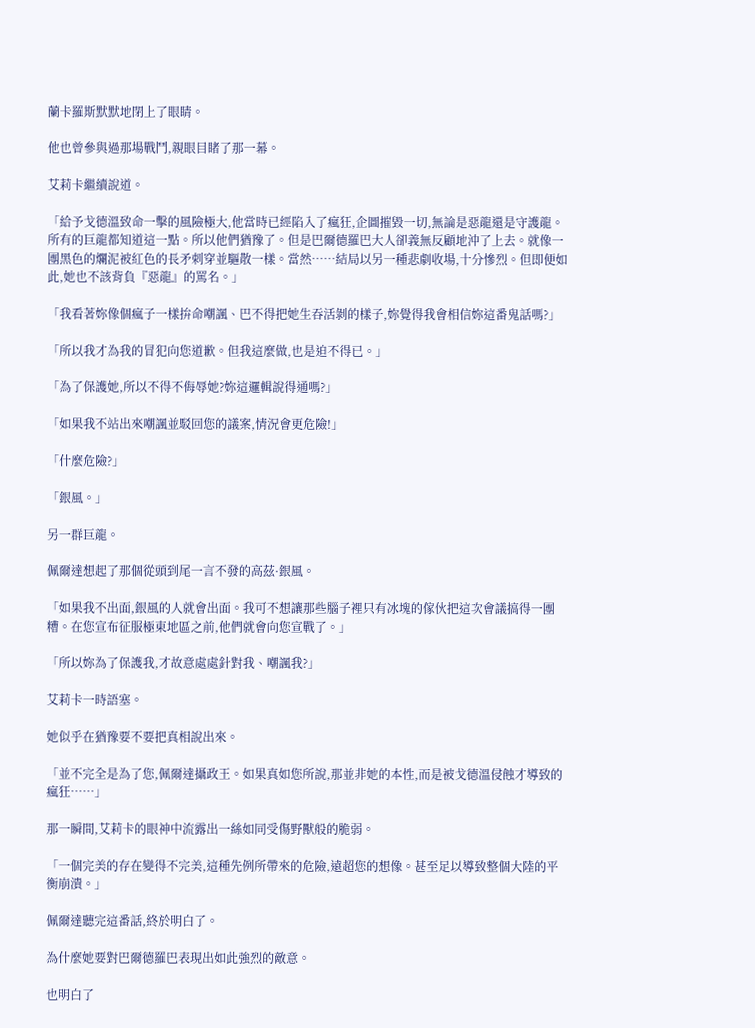蘭卡羅斯默默地閉上了眼睛。

他也曾參與過那場戰鬥,親眼目睹了那一幕。

艾莉卡繼續說道。

「給予戈德溫致命一擊的風險極大,他當時已經陷入了瘋狂,企圖摧毀一切,無論是惡龍還是守護龍。所有的巨龍都知道這一點。所以他們猶豫了。但是巴爾德羅巴大人卻義無反顧地沖了上去。就像一團黑色的爛泥被紅色的長矛刺穿並驅散一樣。當然……結局以另一種悲劇收場,十分慘烈。但即便如此,她也不該背負『惡龍』的罵名。」

「我看著妳像個瘋子一樣拚命嘲諷、巴不得把她生吞活剝的樣子,妳覺得我會相信妳這番鬼話嗎?」

「所以我才為我的冒犯向您道歉。但我這麼做,也是迫不得已。」

「為了保護她,所以不得不侮辱她?妳這邏輯說得通嗎?」

「如果我不站出來嘲諷並駁回您的議案,情況會更危險!」

「什麼危險?」

「銀風。」

另一群巨龍。

佩爾達想起了那個從頭到尾一言不發的高茲·銀風。

「如果我不出面,銀風的人就會出面。我可不想讓那些腦子裡只有冰塊的傢伙把這次會議搞得一團糟。在您宣布征服極東地區之前,他們就會向您宣戰了。」

「所以妳為了保護我,才故意處處針對我、嘲諷我?」

艾莉卡一時語塞。

她似乎在猶豫要不要把真相說出來。

「並不完全是為了您,佩爾達攝政王。如果真如您所說,那並非她的本性,而是被戈德溫侵蝕才導致的瘋狂……」

那一瞬間,艾莉卡的眼神中流露出一絲如同受傷野獸般的脆弱。

「一個完美的存在變得不完美,這種先例所帶來的危險,遠超您的想像。甚至足以導致整個大陸的平衡崩潰。」

佩爾達聽完這番話,終於明白了。

為什麼她要對巴爾德羅巴表現出如此強烈的敵意。

也明白了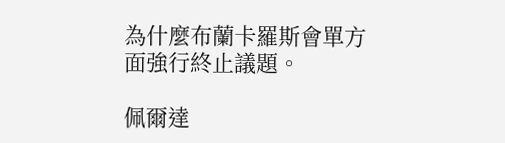為什麼布蘭卡羅斯會單方面強行終止議題。

佩爾達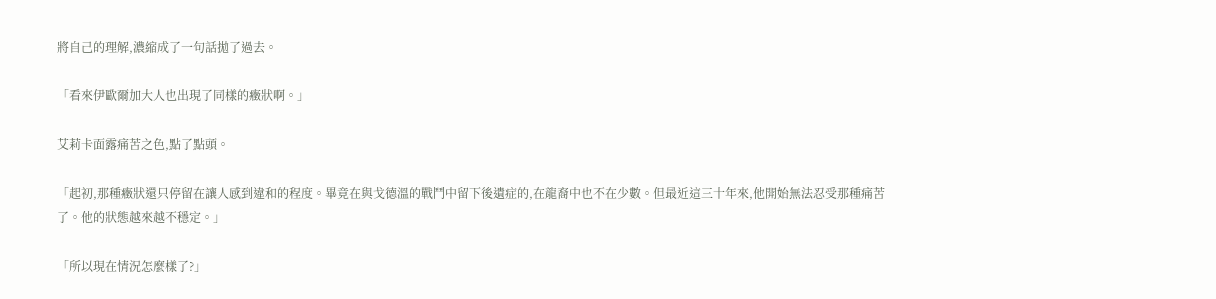將自己的理解,濃縮成了一句話拋了過去。

「看來伊歐爾加大人也出現了同樣的癥狀啊。」

艾莉卡面露痛苦之色,點了點頭。

「起初,那種癥狀還只停留在讓人感到違和的程度。畢竟在與戈德溫的戰鬥中留下後遺症的,在龍裔中也不在少數。但最近這三十年來,他開始無法忍受那種痛苦了。他的狀態越來越不穩定。」

「所以現在情況怎麼樣了?」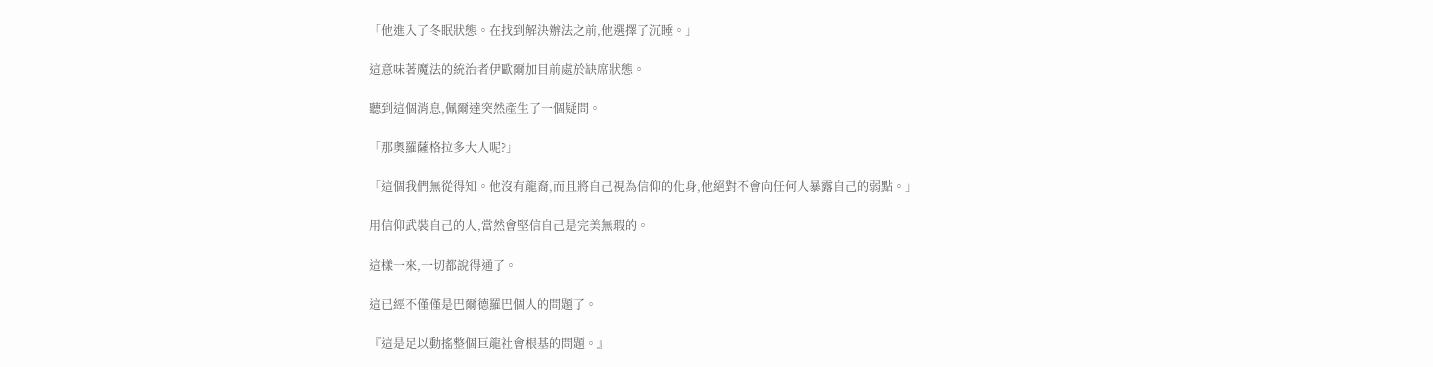「他進入了冬眠狀態。在找到解決辦法之前,他選擇了沉睡。」

這意味著魔法的統治者伊歐爾加目前處於缺席狀態。

聽到這個消息,佩爾達突然產生了一個疑問。

「那奧羅薩格拉多大人呢?」

「這個我們無從得知。他沒有龍裔,而且將自己視為信仰的化身,他絕對不會向任何人暴露自己的弱點。」

用信仰武裝自己的人,當然會堅信自己是完美無瑕的。

這樣一來,一切都說得通了。

這已經不僅僅是巴爾德羅巴個人的問題了。

『這是足以動搖整個巨龍社會根基的問題。』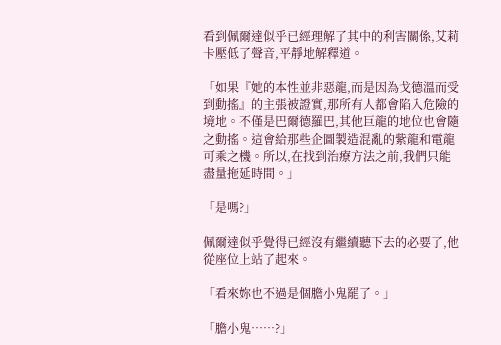看到佩爾達似乎已經理解了其中的利害關係,艾莉卡壓低了聲音,平靜地解釋道。

「如果『她的本性並非惡龍,而是因為戈德溫而受到動搖』的主張被證實,那所有人都會陷入危險的境地。不僅是巴爾德羅巴,其他巨龍的地位也會隨之動搖。這會給那些企圖製造混亂的紫龍和電龍可乘之機。所以,在找到治療方法之前,我們只能盡量拖延時間。」

「是嗎?」

佩爾達似乎覺得已經沒有繼續聽下去的必要了,他從座位上站了起來。

「看來妳也不過是個膽小鬼罷了。」

「膽小鬼……?」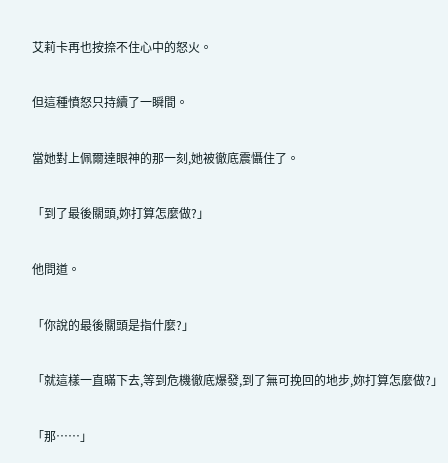艾莉卡再也按捺不住心中的怒火。

但這種憤怒只持續了一瞬間。

當她對上佩爾達眼神的那一刻,她被徹底震懾住了。

「到了最後關頭,妳打算怎麼做?」

他問道。

「你說的最後關頭是指什麼?」

「就這樣一直瞞下去,等到危機徹底爆發,到了無可挽回的地步,妳打算怎麼做?」

「那……」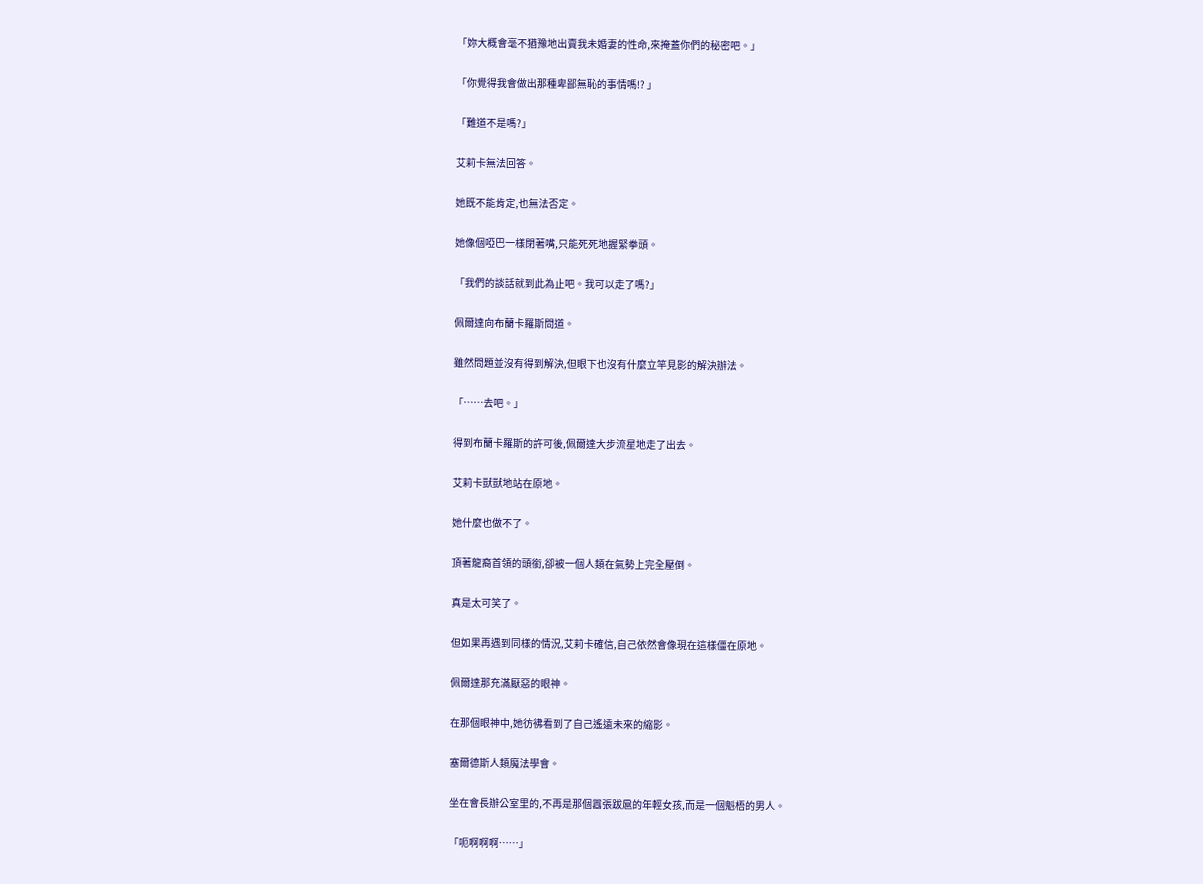「妳大概會毫不猶豫地出賣我未婚妻的性命,來掩蓋你們的秘密吧。」

「你覺得我會做出那種卑鄙無恥的事情嗎!? 」

「難道不是嗎?」

艾莉卡無法回答。

她既不能肯定,也無法否定。

她像個啞巴一樣閉著嘴,只能死死地握緊拳頭。

「我們的談話就到此為止吧。我可以走了嗎?」

佩爾達向布蘭卡羅斯問道。

雖然問題並沒有得到解決,但眼下也沒有什麼立竿見影的解決辦法。

「……去吧。」

得到布蘭卡羅斯的許可後,佩爾達大步流星地走了出去。

艾莉卡獃獃地站在原地。

她什麼也做不了。

頂著龍裔首領的頭銜,卻被一個人類在氣勢上完全壓倒。

真是太可笑了。

但如果再遇到同樣的情況,艾莉卡確信,自己依然會像現在這樣僵在原地。

佩爾達那充滿厭惡的眼神。

在那個眼神中,她彷彿看到了自己遙遠未來的縮影。

塞爾德斯人類魔法學會。

坐在會長辦公室里的,不再是那個囂張跋扈的年輕女孩,而是一個魁梧的男人。

「呃啊啊啊……」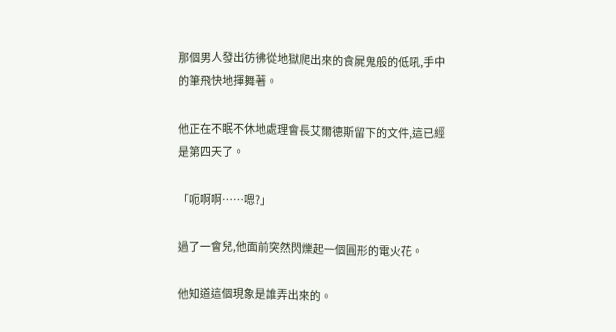那個男人發出彷彿從地獄爬出來的食屍鬼般的低吼,手中的筆飛快地揮舞著。

他正在不眠不休地處理會長艾爾德斯留下的文件,這已經是第四天了。

「呃啊啊……嗯?」

過了一會兒,他面前突然閃爍起一個圓形的電火花。

他知道這個現象是誰弄出來的。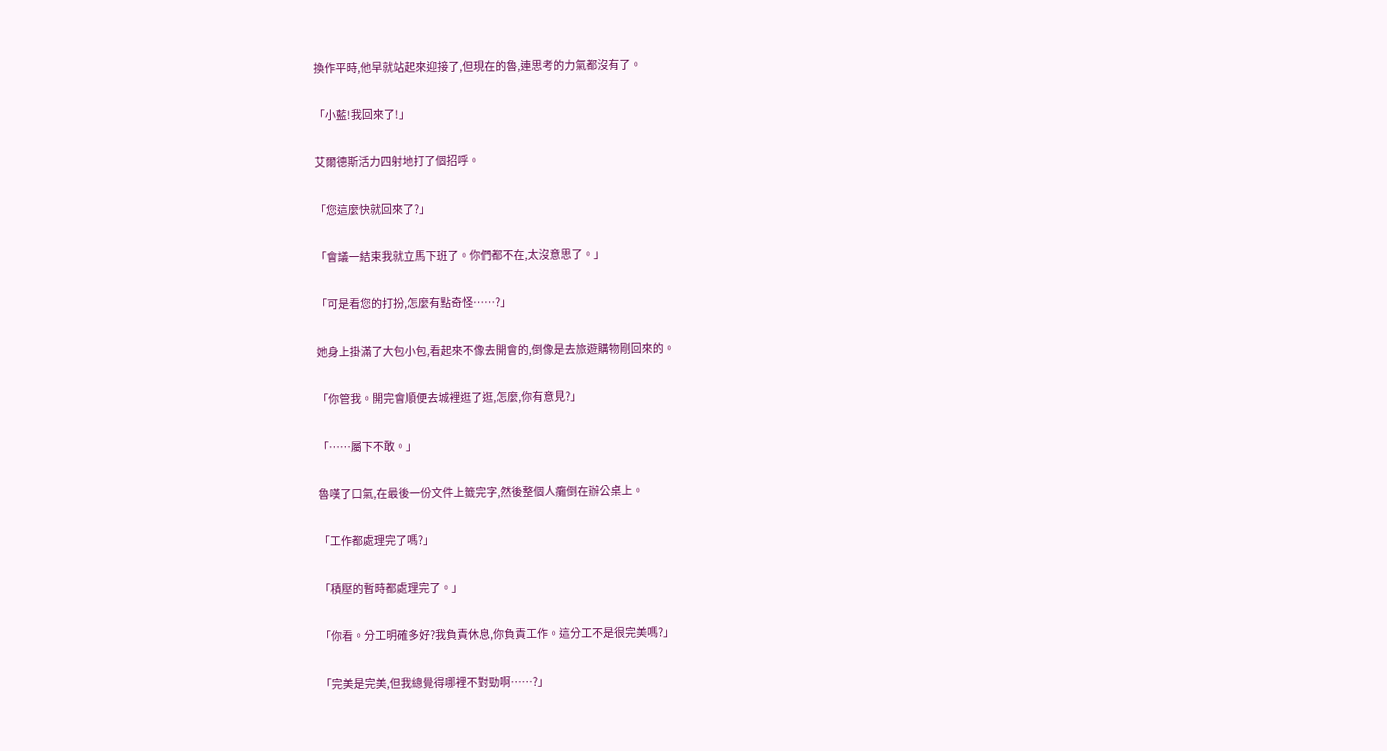換作平時,他早就站起來迎接了,但現在的魯,連思考的力氣都沒有了。

「小藍!我回來了!」

艾爾德斯活力四射地打了個招呼。

「您這麼快就回來了?」

「會議一結束我就立馬下班了。你們都不在,太沒意思了。」

「可是看您的打扮,怎麼有點奇怪……?」

她身上掛滿了大包小包,看起來不像去開會的,倒像是去旅遊購物剛回來的。

「你管我。開完會順便去城裡逛了逛,怎麼,你有意見?」

「……屬下不敢。」

魯嘆了口氣,在最後一份文件上籤完字,然後整個人癱倒在辦公桌上。

「工作都處理完了嗎?」

「積壓的暫時都處理完了。」

「你看。分工明確多好?我負責休息,你負責工作。這分工不是很完美嗎?」

「完美是完美,但我總覺得哪裡不對勁啊……?」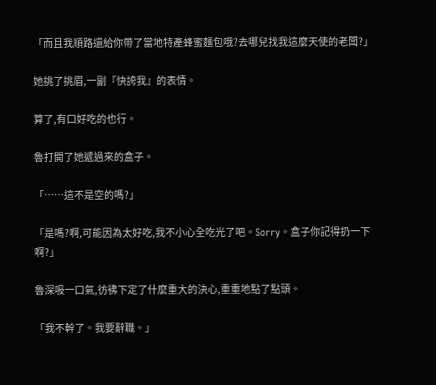「而且我順路還給你帶了當地特產蜂蜜麵包哦?去哪兒找我這麼天使的老闆?」

她挑了挑眉,一副『快誇我』的表情。

算了,有口好吃的也行。

魯打開了她遞過來的盒子。

「……這不是空的嗎?」

「是嗎?啊,可能因為太好吃,我不小心全吃光了吧。Sorry。盒子你記得扔一下啊?」

魯深吸一口氣,彷彿下定了什麼重大的決心,重重地點了點頭。

「我不幹了。我要辭職。」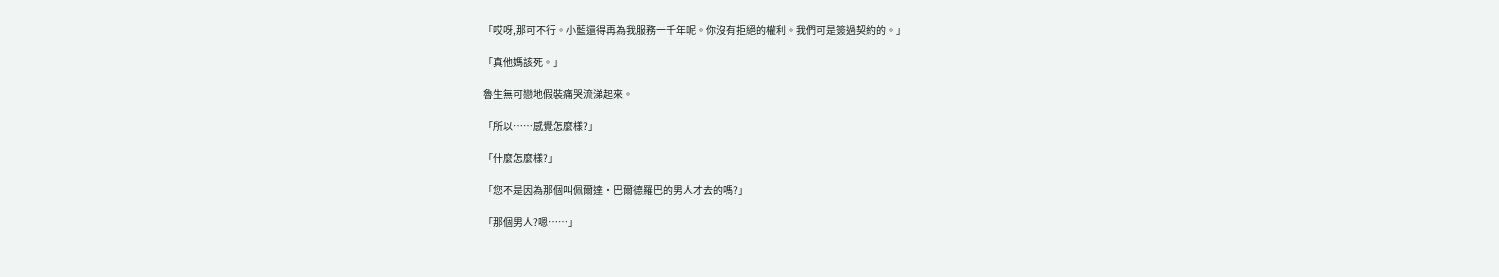「哎呀,那可不行。小藍還得再為我服務一千年呢。你沒有拒絕的權利。我們可是簽過契約的。」

「真他媽該死。」

魯生無可戀地假裝痛哭流涕起來。

「所以……感覺怎麼樣?」

「什麼怎麼樣?」

「您不是因為那個叫佩爾達·巴爾德羅巴的男人才去的嗎?」

「那個男人?嗯……」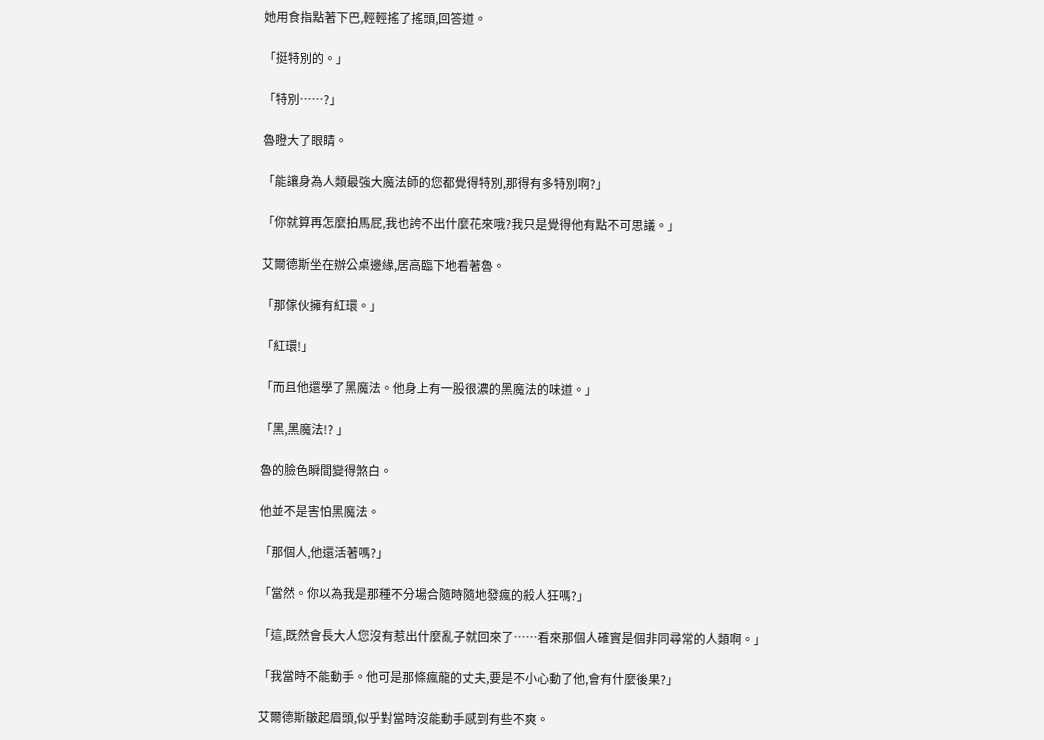她用食指點著下巴,輕輕搖了搖頭,回答道。

「挺特別的。」

「特別……?」

魯瞪大了眼睛。

「能讓身為人類最強大魔法師的您都覺得特別,那得有多特別啊?」

「你就算再怎麼拍馬屁,我也誇不出什麼花來哦?我只是覺得他有點不可思議。」

艾爾德斯坐在辦公桌邊緣,居高臨下地看著魯。

「那傢伙擁有紅環。」

「紅環!」

「而且他還學了黑魔法。他身上有一股很濃的黑魔法的味道。」

「黑,黑魔法!? 」

魯的臉色瞬間變得煞白。

他並不是害怕黑魔法。

「那個人,他還活著嗎?」

「當然。你以為我是那種不分場合隨時隨地發瘋的殺人狂嗎?」

「這,既然會長大人您沒有惹出什麼亂子就回來了……看來那個人確實是個非同尋常的人類啊。」

「我當時不能動手。他可是那條瘋龍的丈夫,要是不小心動了他,會有什麼後果?」

艾爾德斯皺起眉頭,似乎對當時沒能動手感到有些不爽。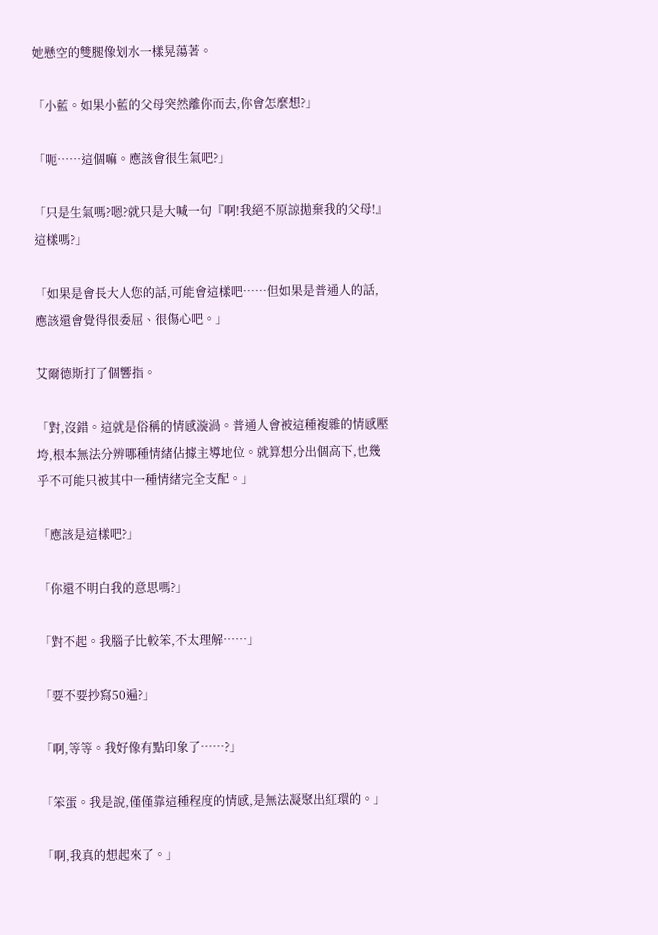她懸空的雙腿像划水一樣晃蕩著。

「小藍。如果小藍的父母突然離你而去,你會怎麼想?」

「呃……這個嘛。應該會很生氣吧?」

「只是生氣嗎?嗯?就只是大喊一句『啊!我絕不原諒拋棄我的父母!』這樣嗎?」

「如果是會長大人您的話,可能會這樣吧……但如果是普通人的話,應該還會覺得很委屈、很傷心吧。」

艾爾德斯打了個響指。

「對,沒錯。這就是俗稱的情感漩渦。普通人會被這種複雜的情感壓垮,根本無法分辨哪種情緒佔據主導地位。就算想分出個高下,也幾乎不可能只被其中一種情緒完全支配。」

「應該是這樣吧?」

「你還不明白我的意思嗎?」

「對不起。我腦子比較笨,不太理解……」

「要不要抄寫50遍?」

「啊,等等。我好像有點印象了……?」

「笨蛋。我是說,僅僅靠這種程度的情感,是無法凝聚出紅環的。」

「啊,我真的想起來了。」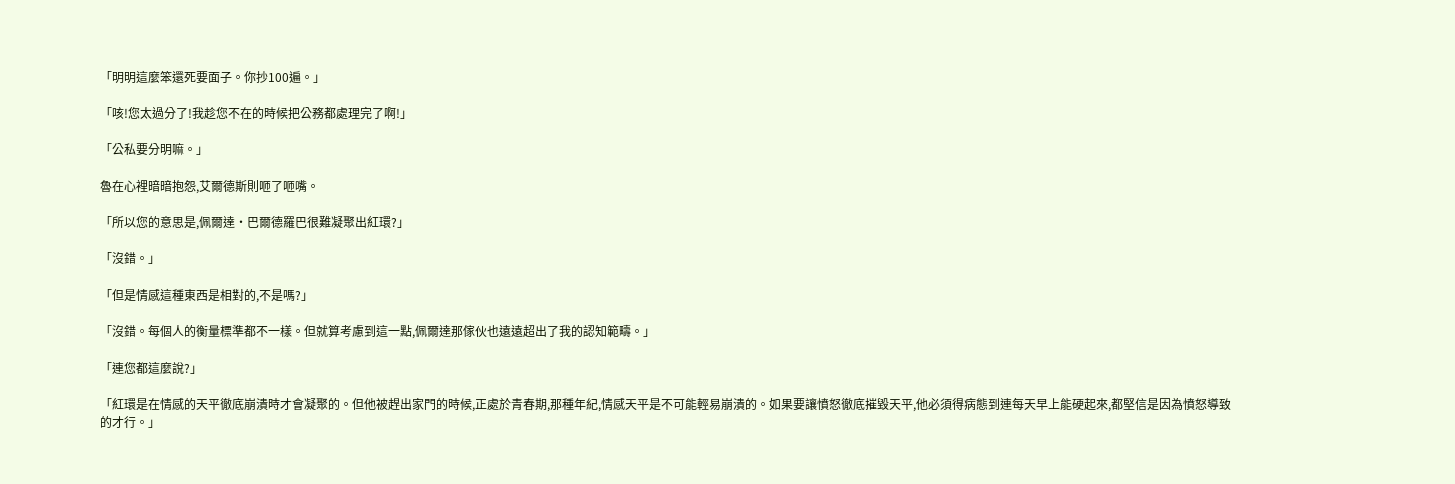「明明這麼笨還死要面子。你抄100遍。」

「咳!您太過分了!我趁您不在的時候把公務都處理完了啊!」

「公私要分明嘛。」

魯在心裡暗暗抱怨,艾爾德斯則咂了咂嘴。

「所以您的意思是,佩爾達·巴爾德羅巴很難凝聚出紅環?」

「沒錯。」

「但是情感這種東西是相對的,不是嗎?」

「沒錯。每個人的衡量標準都不一樣。但就算考慮到這一點,佩爾達那傢伙也遠遠超出了我的認知範疇。」

「連您都這麼說?」

「紅環是在情感的天平徹底崩潰時才會凝聚的。但他被趕出家門的時候,正處於青春期,那種年紀,情感天平是不可能輕易崩潰的。如果要讓憤怒徹底摧毀天平,他必須得病態到連每天早上能硬起來,都堅信是因為憤怒導致的才行。」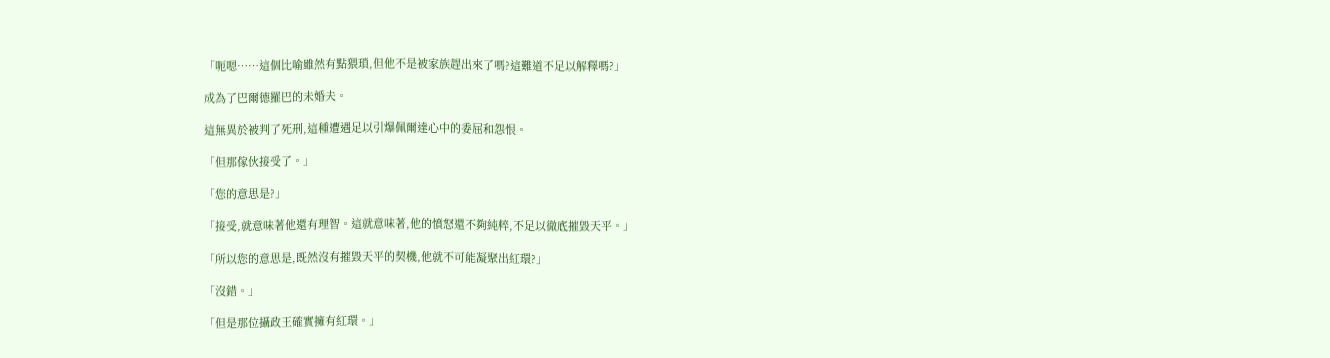「呃嗯……這個比喻雖然有點猥瑣,但他不是被家族趕出來了嗎?這難道不足以解釋嗎?」

成為了巴爾德羅巴的未婚夫。

這無異於被判了死刑,這種遭遇足以引爆佩爾達心中的委屈和怨恨。

「但那傢伙接受了。」

「您的意思是?」

「接受,就意味著他還有理智。這就意味著,他的憤怒還不夠純粹,不足以徹底摧毀天平。」

「所以您的意思是,既然沒有摧毀天平的契機,他就不可能凝聚出紅環?」

「沒錯。」

「但是那位攝政王確實擁有紅環。」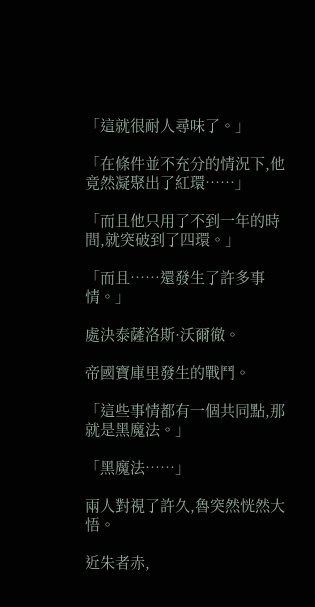「這就很耐人尋味了。」

「在條件並不充分的情況下,他竟然凝聚出了紅環……」

「而且他只用了不到一年的時間,就突破到了四環。」

「而且……還發生了許多事情。」

處決泰薩洛斯·沃爾徹。

帝國寶庫里發生的戰鬥。

「這些事情都有一個共同點,那就是黑魔法。」

「黑魔法……」

兩人對視了許久,魯突然恍然大悟。

近朱者赤,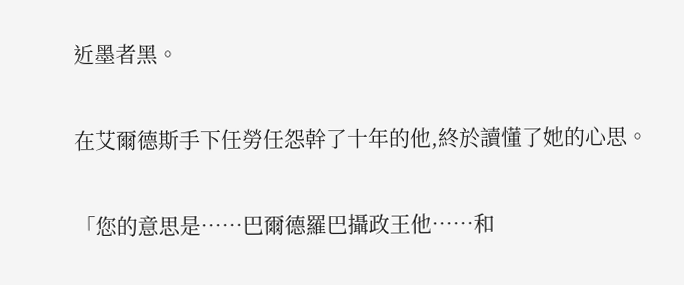近墨者黑。

在艾爾德斯手下任勞任怨幹了十年的他,終於讀懂了她的心思。

「您的意思是……巴爾德羅巴攝政王他……和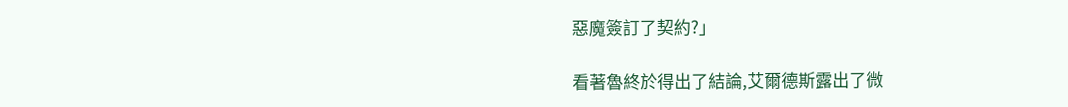惡魔簽訂了契約?」

看著魯終於得出了結論,艾爾德斯露出了微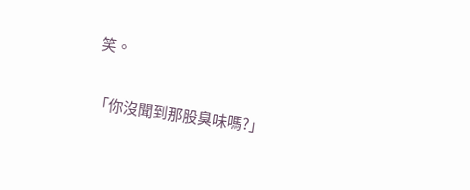笑。

「你沒聞到那股臭味嗎?」